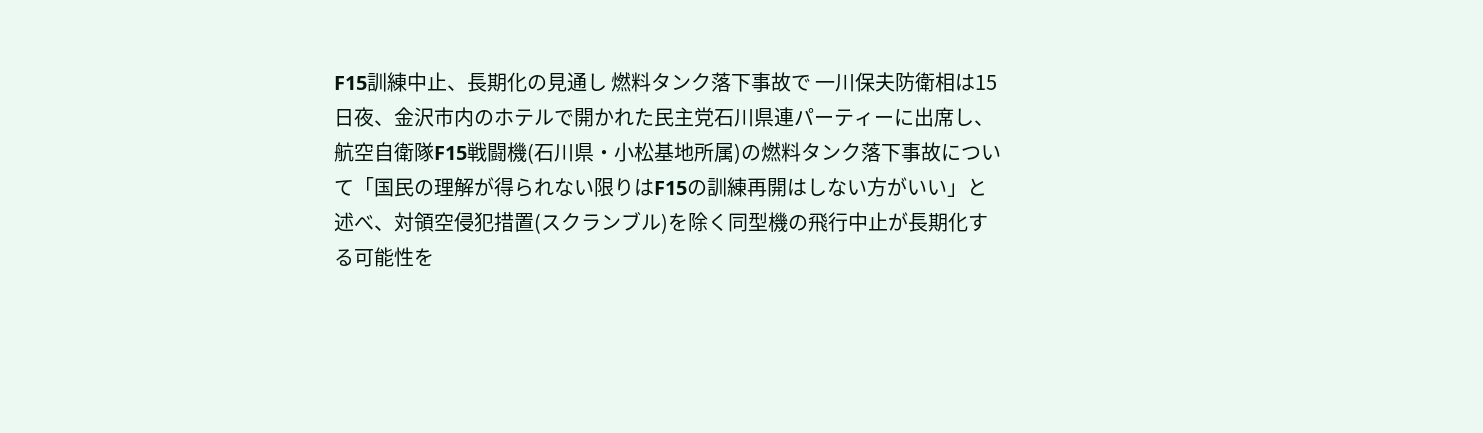F15訓練中止、長期化の見通し 燃料タンク落下事故で 一川保夫防衛相は15日夜、金沢市内のホテルで開かれた民主党石川県連パーティーに出席し、航空自衛隊F15戦闘機(石川県・小松基地所属)の燃料タンク落下事故について「国民の理解が得られない限りはF15の訓練再開はしない方がいい」と述べ、対領空侵犯措置(スクランブル)を除く同型機の飛行中止が長期化する可能性を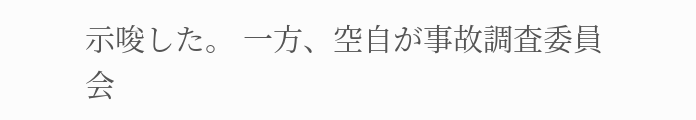示唆した。 一方、空自が事故調査委員会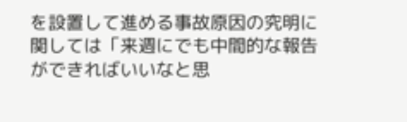を設置して進める事故原因の究明に関しては「来週にでも中間的な報告ができればいいなと思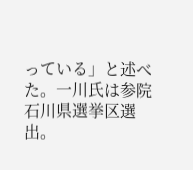っている」と述べた。一川氏は参院石川県選挙区選出。